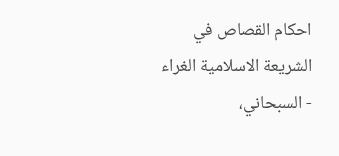احكام القصاص في الشريعة الاسلامية الغراء - السبحاني،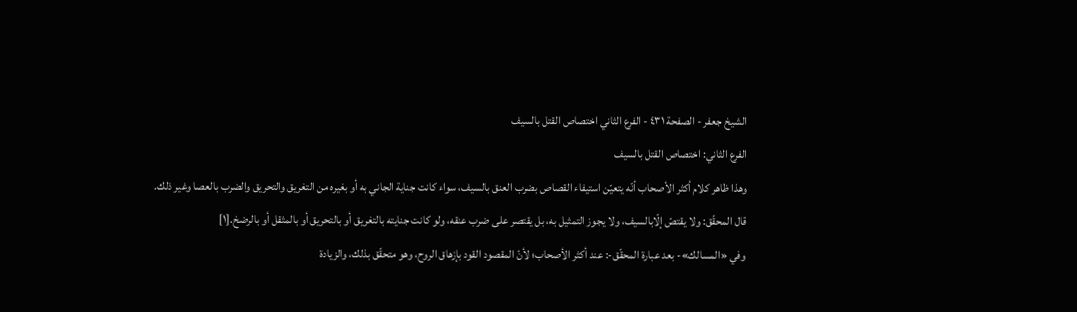الشيخ جعفر - الصفحة ٤٣١ - الفرع الثاني اختصاص القتل بالسيف
الفرع الثاني: اختصاص القتل بالسيف
وهذا ظاهر كلام أكثر الأصحاب أنّه يتعيّن استيفاء القصاص بضرب العنق بالسيف، سواء كانت جناية الجاني به أو بغيره من التغريق والتحريق والضرب بالعصا وغير ذلك.
قال المحقّق: ولا يقتصّ إلّابالسيف، ولا يجوز التمثيل به، بل يقتصر على ضرب عنقه، ولو كانت جنايته بالتغريق أو بالتحريق أو بالمثقل أو بالرضخ.[١]
وفي «المسالك»- بعد عبارة المحقّق-: عند أكثر الأصحاب؛ لأنّ المقصود القود بإزهاق الروح، وهو متحقّق بذلك، والزيادة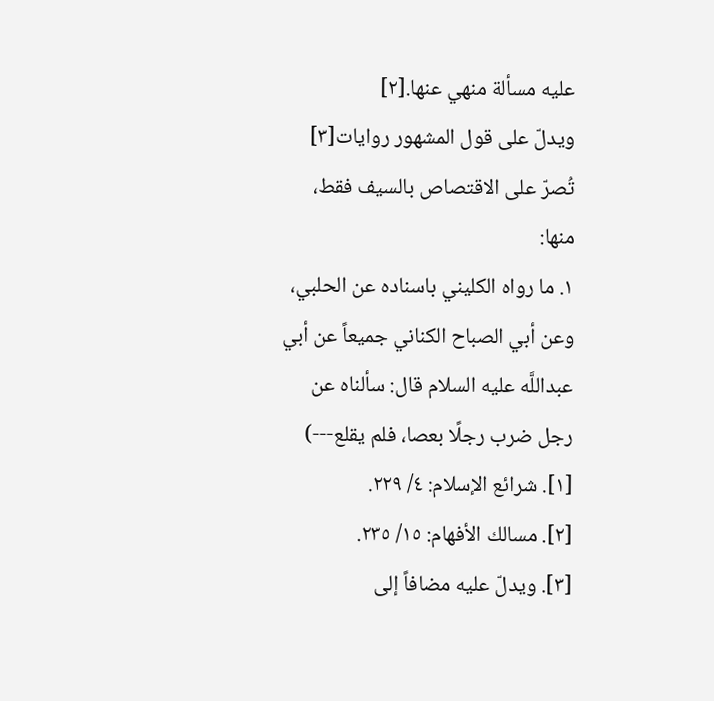عليه مسألة منهي عنها.[٢]
ويدلّ على قول المشهور روايات[٣] تُصرّ على الاقتصاص بالسيف فقط، منها:
١. ما رواه الكليني باسناده عن الحلبي، وعن أبي الصباح الكناني جميعاً عن أبي عبداللَّه عليه السلام قال: سألناه عن رجل ضرب رجلًا بعصا، فلم يقلع---)
[١]. شرائع الإسلام: ٤/ ٢٢٩.
[٢]. مسالك الأفهام: ١٥/ ٢٣٥.
[٣]. ويدلّ عليه مضافاً إلى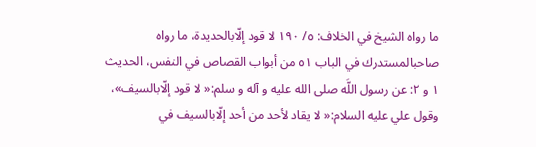ما رواه الشيخ في الخلاف: ٥/ ١٩٠ لا قود إلّابالحديدة، ما رواه صاحبالمستدرك في الباب ٥١ من أبواب القصاص في النفس، الحديث ١ و ٢: عن رسول اللَّه صلى الله عليه و آله و سلم:« لا قود إلّابالسيف»، وقول علي عليه السلام:« لا يقاد لأحد من أحد إلّابالسيف في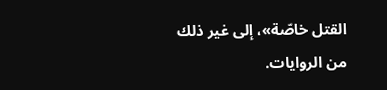القتل خاصّة»، إلى غير ذلك من الروايات.